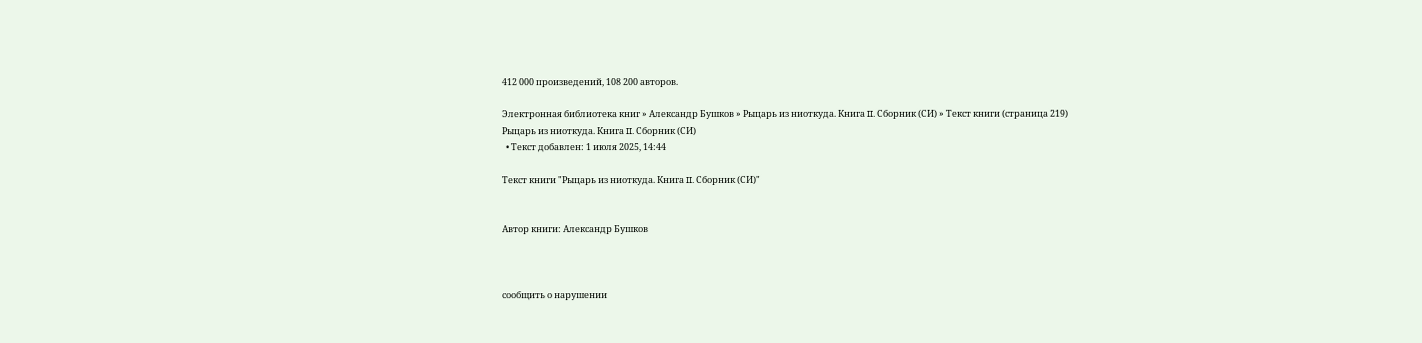412 000 произведений, 108 200 авторов.

Электронная библиотека книг » Александр Бушков » Рыцарь из ниоткуда. Книга II. Сборник (СИ) » Текст книги (страница 219)
Рыцарь из ниоткуда. Книга II. Сборник (СИ)
  • Текст добавлен: 1 июля 2025, 14:44

Текст книги "Рыцарь из ниоткуда. Книга II. Сборник (СИ)"


Автор книги: Александр Бушков



сообщить о нарушении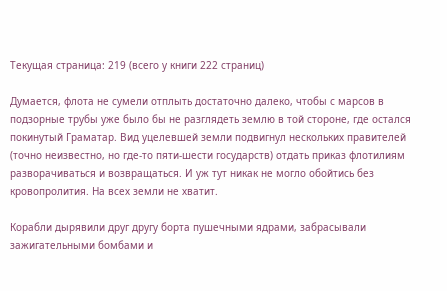Текущая страница: 219 (всего у книги 222 страниц)

Думается, флота не сумели отплыть достаточно далеко, чтобы с марсов в подзорные трубы уже было бы не разглядеть землю в той стороне, где остался покинутый Граматар. Вид уцелевшей земли подвигнул нескольких правителей (точно неизвестно, но где-то пяти-шести государств) отдать приказ флотилиям разворачиваться и возвращаться. И уж тут никак не могло обойтись без кровопролития. На всех земли не хватит.

Корабли дырявили друг другу борта пушечными ядрами, забрасывали зажигательными бомбами и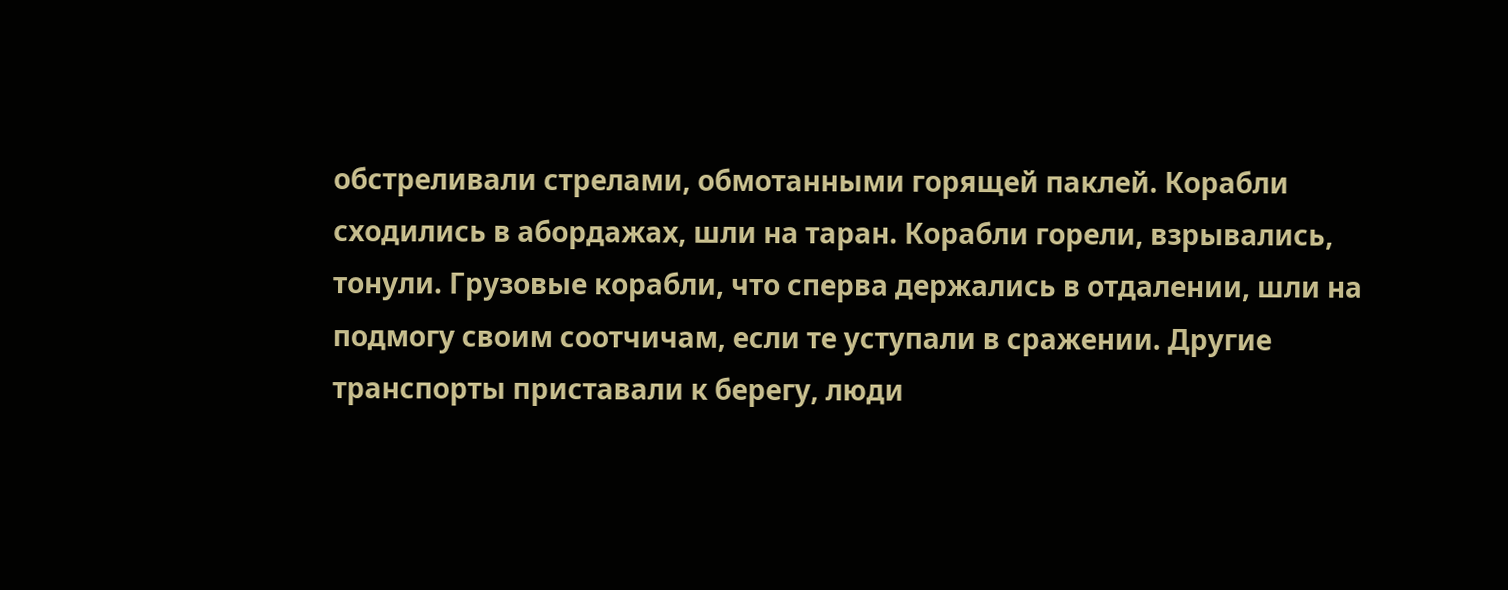обстреливали стрелами, обмотанными горящей паклей. Корабли сходились в абордажах, шли на таран. Корабли горели, взрывались, тонули. Грузовые корабли, что сперва держались в отдалении, шли на подмогу своим соотчичам, если те уступали в сражении. Другие транспорты приставали к берегу, люди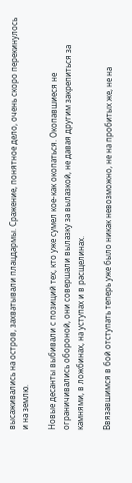высаживались на остров, захватывали плацдармы. Сражение, понятное дело, очень скоро перекинулось и на землю.

Новые десанты выбивали с позиций тех, кто уже сумел кое-как окопаться. Окопавшиеся не ограничивались обороной, они совершали вылазку за вылазкой, не давая другим закрепиться за камнями, в ложбинах, на уступах и в расщелинах.

Ввязавшимся в бой отступать теперь уже было никак невозможно, не на пробитых же, не на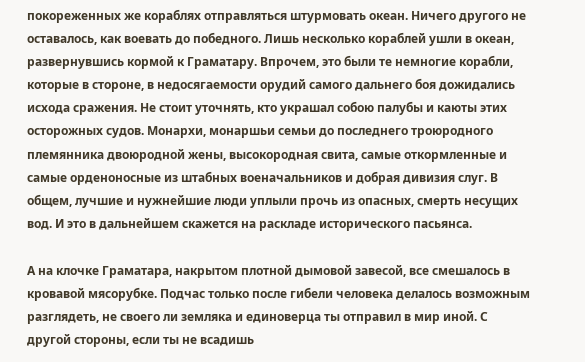покореженных же кораблях отправляться штурмовать океан. Ничего другого не оставалось, как воевать до победного. Лишь несколько кораблей ушли в океан, развернувшись кормой к Граматару. Впрочем, это были те немногие корабли, которые в стороне, в недосягаемости орудий самого дальнего боя дожидались исхода сражения. Не стоит уточнять, кто украшал собою палубы и каюты этих осторожных судов. Монархи, монаршьи семьи до последнего троюродного племянника двоюродной жены, высокородная свита, самые откормленные и самые орденоносные из штабных военачальников и добрая дивизия слуг. В общем, лучшие и нужнейшие люди уплыли прочь из опасных, смерть несущих вод. И это в дальнейшем скажется на раскладе исторического пасьянса.

А на клочке Граматара, накрытом плотной дымовой завесой, все смешалось в кровавой мясорубке. Подчас только после гибели человека делалось возможным разглядеть, не своего ли земляка и единоверца ты отправил в мир иной. С другой стороны, если ты не всадишь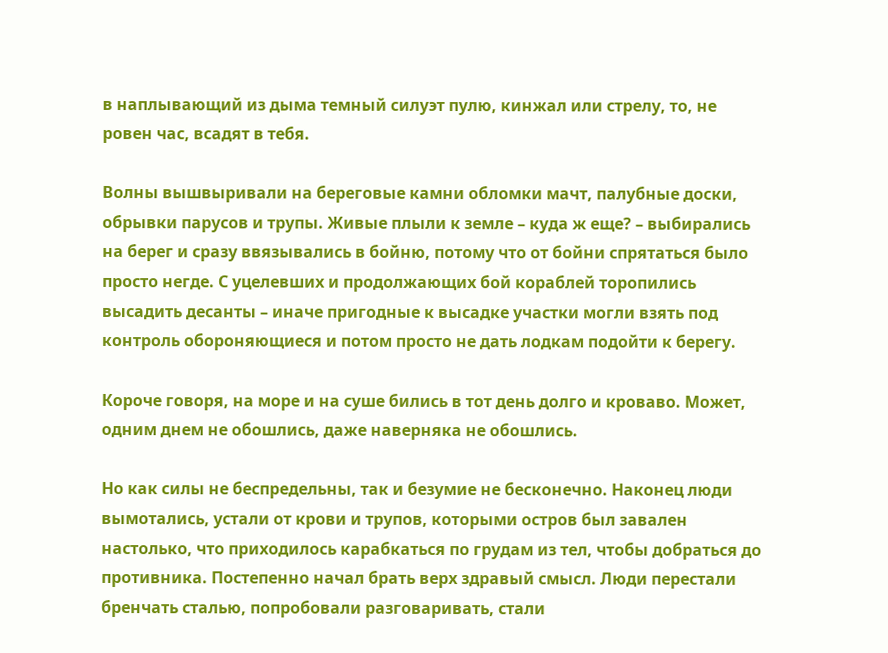в наплывающий из дыма темный силуэт пулю, кинжал или стрелу, то, не ровен час, всадят в тебя.

Волны вышвыривали на береговые камни обломки мачт, палубные доски, обрывки парусов и трупы. Живые плыли к земле – куда ж еще? – выбирались на берег и сразу ввязывались в бойню, потому что от бойни спрятаться было просто негде. С уцелевших и продолжающих бой кораблей торопились высадить десанты – иначе пригодные к высадке участки могли взять под контроль обороняющиеся и потом просто не дать лодкам подойти к берегу.

Короче говоря, на море и на суше бились в тот день долго и кроваво. Может, одним днем не обошлись, даже наверняка не обошлись.

Но как силы не беспредельны, так и безумие не бесконечно. Наконец люди вымотались, устали от крови и трупов, которыми остров был завален настолько, что приходилось карабкаться по грудам из тел, чтобы добраться до противника. Постепенно начал брать верх здравый смысл. Люди перестали бренчать сталью, попробовали разговаривать, стали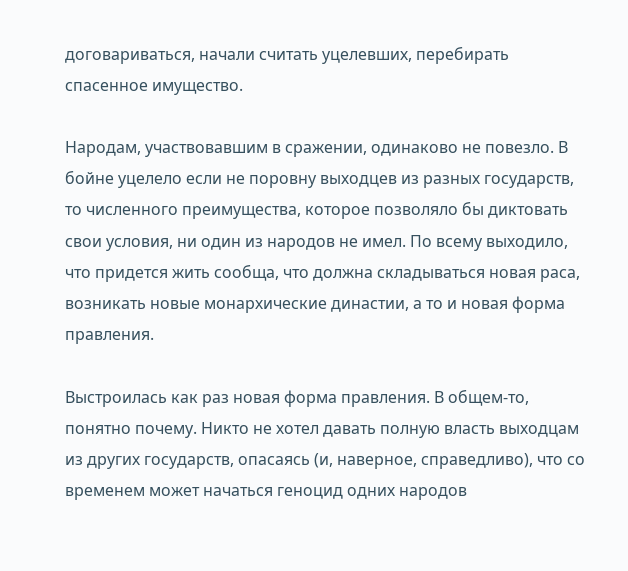договариваться, начали считать уцелевших, перебирать спасенное имущество.

Народам, участвовавшим в сражении, одинаково не повезло. В бойне уцелело если не поровну выходцев из разных государств, то численного преимущества, которое позволяло бы диктовать свои условия, ни один из народов не имел. По всему выходило, что придется жить сообща, что должна складываться новая раса, возникать новые монархические династии, а то и новая форма правления.

Выстроилась как раз новая форма правления. В общем-то, понятно почему. Никто не хотел давать полную власть выходцам из других государств, опасаясь (и, наверное, справедливо), что со временем может начаться геноцид одних народов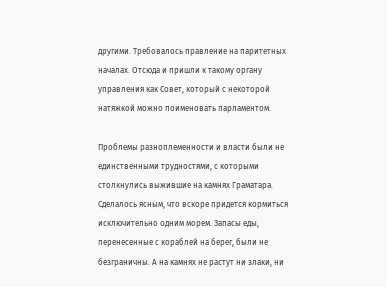другими. Требовалось правление на паритетных началах. Отсюда и пришли к такому органу управления как Совет, который с некоторой натяжкой можно поименовать парламентом.

Проблемы разноплеменности и власти были не единственными трудностями, с которыми столкнулись выжившие на камнях Граматара. Сделалось ясным, что вскоре придется кормиться исключительно одним морем. Запасы еды, перенесенные с кораблей на берег, были не безграничны. А на камнях не растут ни злаки, ни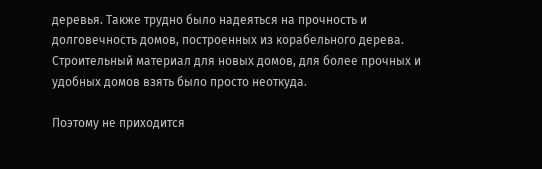деревья. Также трудно было надеяться на прочность и долговечность домов, построенных из корабельного дерева. Строительный материал для новых домов, для более прочных и удобных домов взять было просто неоткуда.

Поэтому не приходится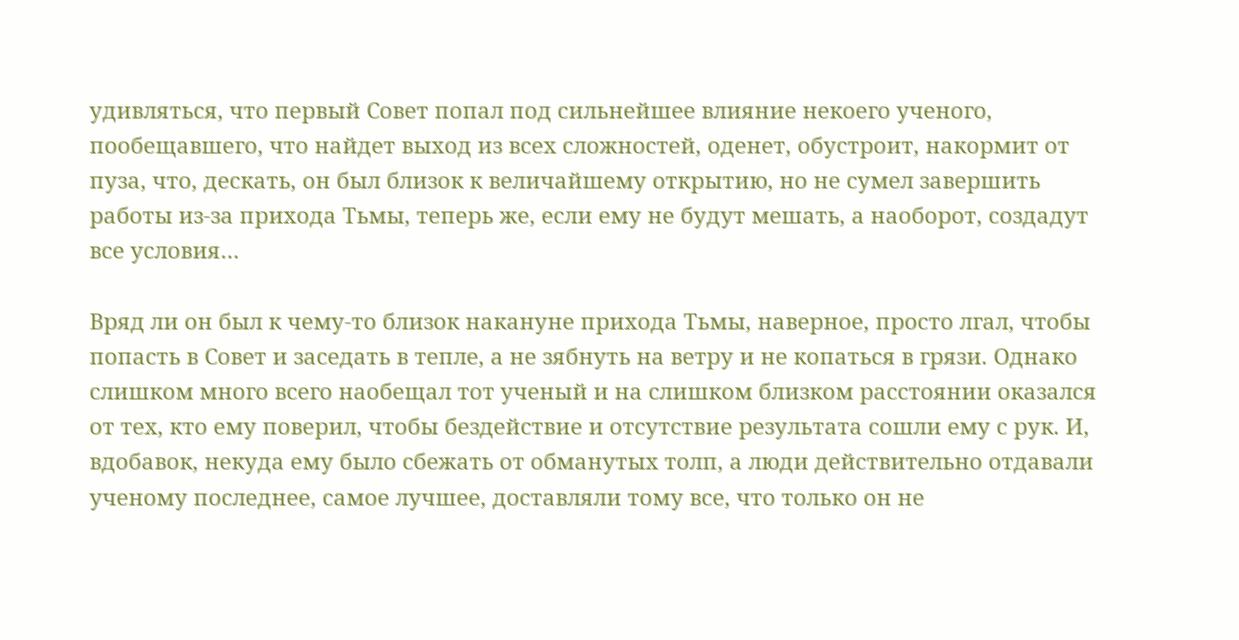удивляться, что первый Совет попал под сильнейшее влияние некоего ученого, пообещавшего, что найдет выход из всех сложностей, оденет, обустроит, накормит от пуза, что, дескать, он был близок к величайшему открытию, но не сумел завершить работы из-за прихода Тьмы, теперь же, если ему не будут мешать, а наоборот, создадут все условия…

Вряд ли он был к чему-то близок накануне прихода Тьмы, наверное, просто лгал, чтобы попасть в Совет и заседать в тепле, а не зябнуть на ветру и не копаться в грязи. Однако слишком много всего наобещал тот ученый и на слишком близком расстоянии оказался от тех, кто ему поверил, чтобы бездействие и отсутствие результата сошли ему с рук. И, вдобавок, некуда ему было сбежать от обманутых толп, а люди действительно отдавали ученому последнее, самое лучшее, доставляли тому все, что только он не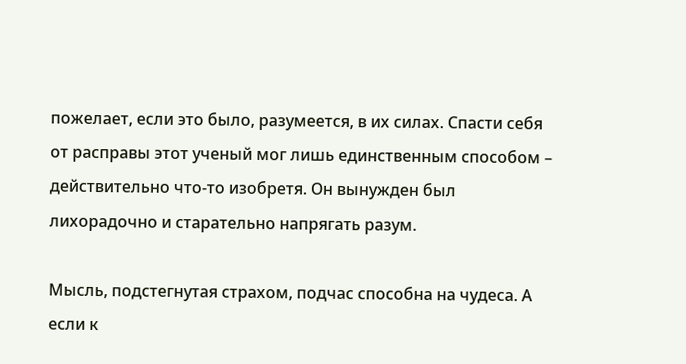пожелает, если это было, разумеется, в их силах. Спасти себя от расправы этот ученый мог лишь единственным способом – действительно что-то изобретя. Он вынужден был лихорадочно и старательно напрягать разум.

Мысль, подстегнутая страхом, подчас способна на чудеса. А если к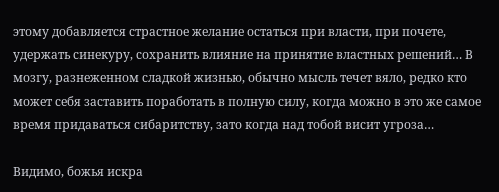этому добавляется страстное желание остаться при власти, при почете, удержать синекуру, сохранить влияние на принятие властных решений… В мозгу, разнеженном сладкой жизнью, обычно мысль течет вяло, редко кто может себя заставить поработать в полную силу, когда можно в это же самое время придаваться сибаритству, зато когда над тобой висит угроза…

Видимо, божья искра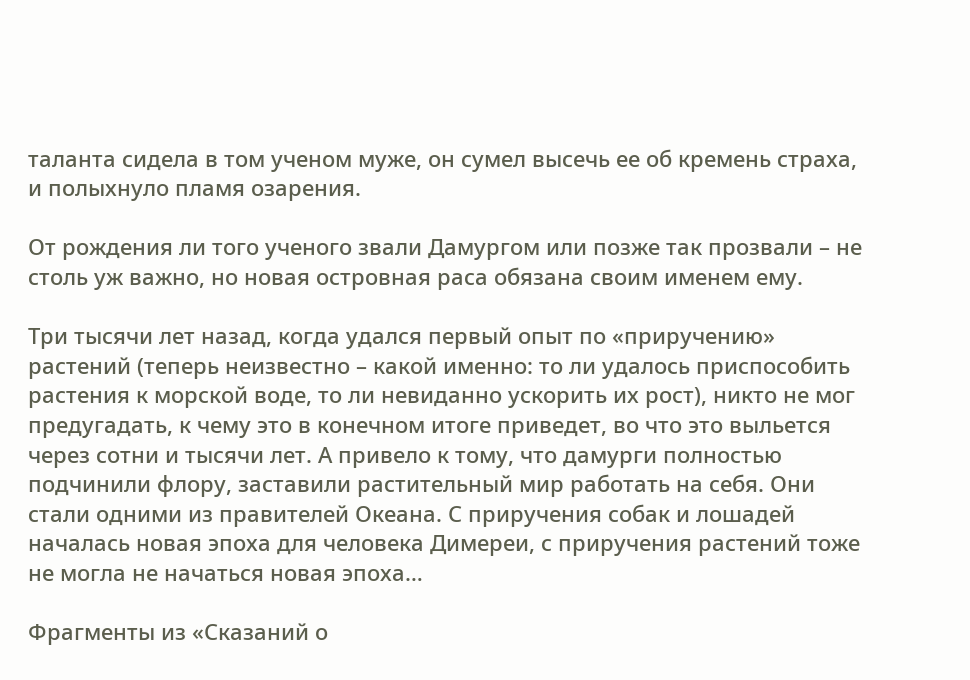таланта сидела в том ученом муже, он сумел высечь ее об кремень страха, и полыхнуло пламя озарения.

От рождения ли того ученого звали Дамургом или позже так прозвали – не столь уж важно, но новая островная раса обязана своим именем ему.

Три тысячи лет назад, когда удался первый опыт по «приручению» растений (теперь неизвестно – какой именно: то ли удалось приспособить растения к морской воде, то ли невиданно ускорить их рост), никто не мог предугадать, к чему это в конечном итоге приведет, во что это выльется через сотни и тысячи лет. А привело к тому, что дамурги полностью подчинили флору, заставили растительный мир работать на себя. Они стали одними из правителей Океана. С приручения собак и лошадей началась новая эпоха для человека Димереи, с приручения растений тоже не могла не начаться новая эпоха…

Фрагменты из «Сказаний о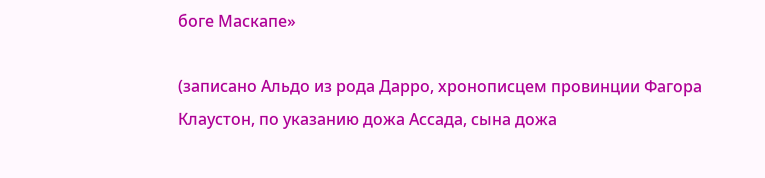боге Маскапе»

(записано Альдо из рода Дарро, хронописцем провинции Фагора Клаустон, по указанию дожа Ассада, сына дожа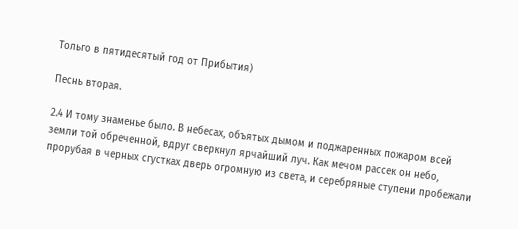Тольго в пятидесятый год от Прибытия)

Песнь вторая.

2.4 И тому знаменье было. В небесах, объятых дымом и поджаренных пожаром всей земли той обреченной, вдруг сверкнул ярчайший луч. Как мечом рассек он небо, прорубая в черных сгустках дверь огромную из света, и серебряные ступени пробежали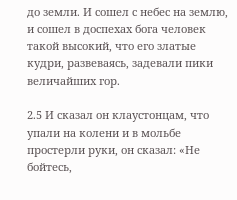до земли. И сошел с небес на землю, и сошел в доспехах бога человек такой высокий, что его златые кудри, развеваясь, задевали пики величайших гор.

2.5 И сказал он клаустонцам, что упали на колени и в мольбе простерли руки, он сказал: «Не бойтесь,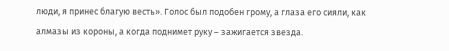люди, я принес благую весть». Голос был подобен грому, а глаза его сияли, как алмазы из короны, а когда поднимет руку – зажигается звезда.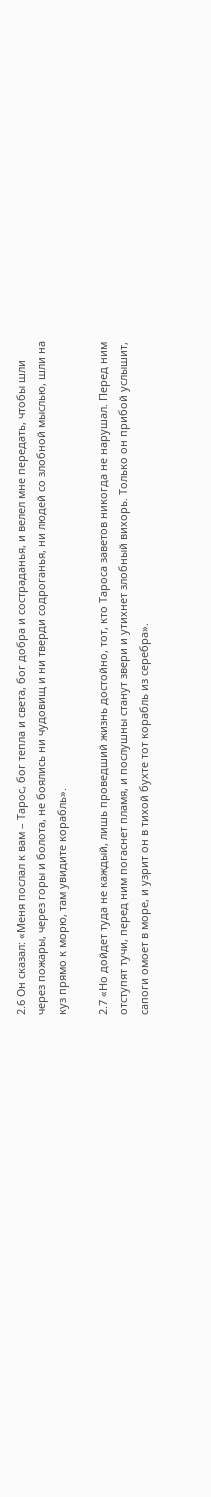2.6 Он сказал: «Меня послал к вам – Тарос, бог тепла и света, бог добра и состраданья, и велел мне передать, чтобы шли через пожары, через горы и болота, не боялись ни чудовищ и ни тверди содроганья, ни людей со злобной мыслью, шли на куз прямо к морю, там увидите корабль».

2.7 «Но дойдет туда не каждый, лишь проведший жизнь достойно, тот, кто Тароса заветов никогда не нарушал. Перед ним отступят тучи, перед ним погаснет пламя, и послушны станут звери и утихнет злобный вихорь. Только он прибой услышит, сапоги омоет в море, и узрит он в тихой бухте тот корабль из серебра».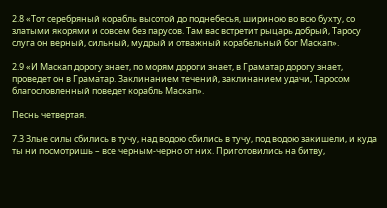2.8 «Тот серебряный корабль высотой до поднебесья, шириною во всю бухту, со златыми якорями и совсем без парусов. Там вас встретит рыцарь добрый, Таросу слуга он верный, сильный, мудрый и отважный корабельный бог Маскап».

2.9 «И Маскап дорогу знает, по морям дороги знает, в Граматар дорогу знает, проведет он в Граматар. Заклинанием течений, заклинанием удачи, Таросом благословленный поведет корабль Маскап».

Песнь четвертая.

7.3 Злые силы сбились в тучу, над водою сбились в тучу, под водою закишели, и куда ты ни посмотришь – все черным-черно от них. Приготовились на битву,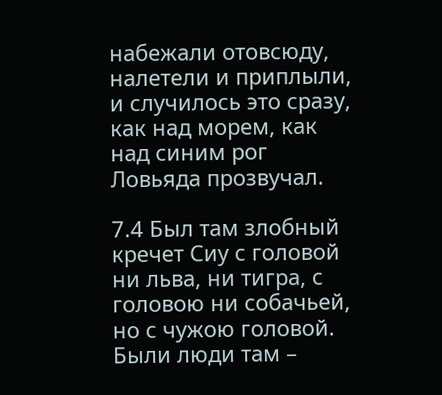набежали отовсюду, налетели и приплыли, и случилось это сразу, как над морем, как над синим рог Ловьяда прозвучал.

7.4 Был там злобный кречет Сиу с головой ни льва, ни тигра, с головою ни собачьей, но с чужою головой. Были люди там –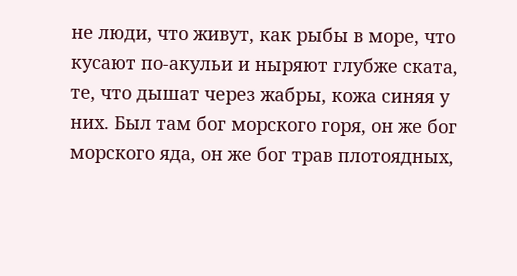не люди, что живут, как рыбы в море, что кусают по-акульи и ныряют глубже ската, те, что дышат через жабры, кожа синяя у них. Был там бог морского горя, он же бог морского яда, он же бог трав плотоядных,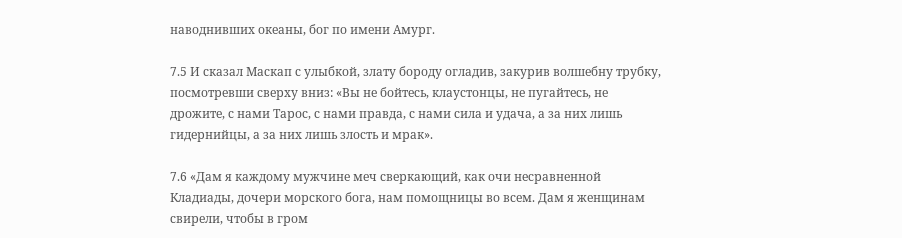наводнивших океаны, бог по имени Амург.

7.5 И сказал Маскап с улыбкой, злату бороду огладив, закурив волшебну трубку, посмотревши сверху вниз: «Вы не бойтесь, клаустонцы, не пугайтесь, не дрожите, с нами Тарос, с нами правда, с нами сила и удача, а за них лишь гидернийцы, а за них лишь злость и мрак».

7.6 «Дам я каждому мужчине меч сверкающий, как очи несравненной Кладиады, дочери морского бога, нам помощницы во всем. Дам я женщинам свирели, чтобы в гром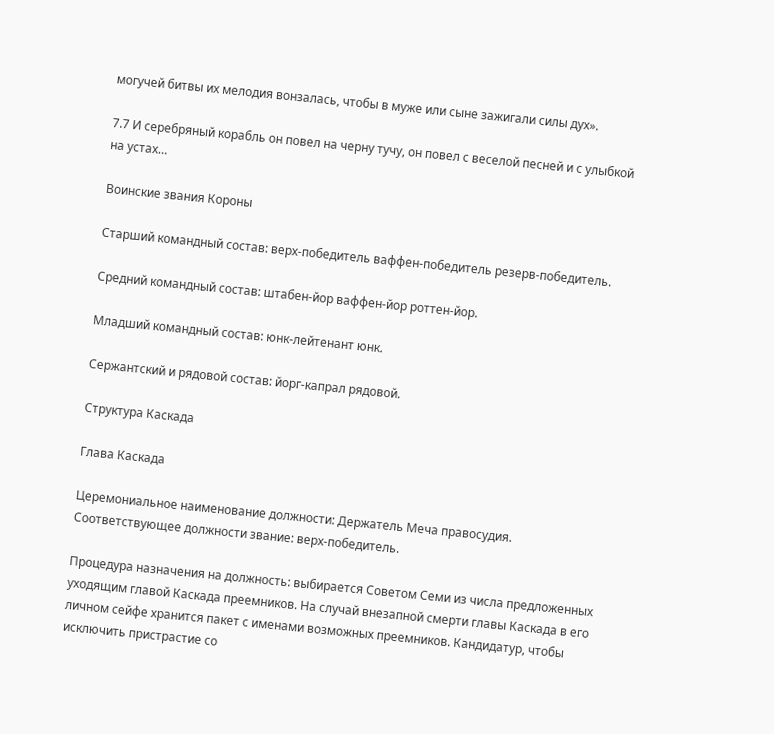могучей битвы их мелодия вонзалась, чтобы в муже или сыне зажигали силы дух».

7.7 И серебряный корабль он повел на черну тучу, он повел с веселой песней и с улыбкой на устах…

Воинские звания Короны

Старший командный состав: верх-победитель ваффен-победитель резерв-победитель.

Средний командный состав: штабен-йор ваффен-йор роттен-йор.

Младший командный состав: юнк-лейтенант юнк.

Сержантский и рядовой состав: йорг-капрал рядовой.

Структура Каскада

Глава Каскада

Церемониальное наименование должности: Держатель Меча правосудия. Соответствующее должности звание: верх-победитель.

Процедура назначения на должность: выбирается Советом Семи из числа предложенных уходящим главой Каскада преемников. На случай внезапной смерти главы Каскада в его личном сейфе хранится пакет с именами возможных преемников. Кандидатур, чтобы исключить пристрастие со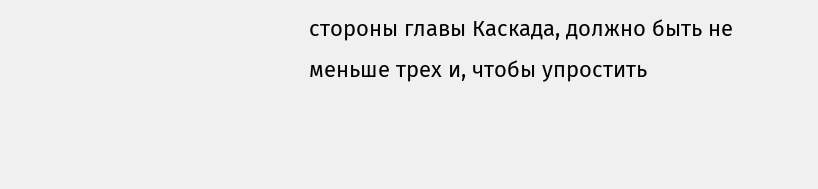стороны главы Каскада, должно быть не меньше трех и, чтобы упростить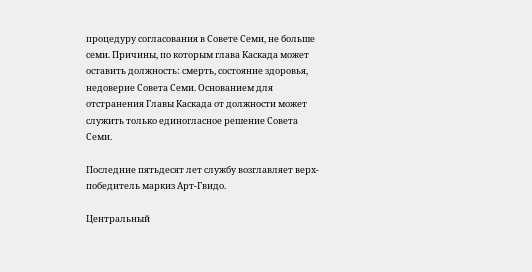процедуру согласования в Совете Семи, не больше семи. Причины, по которым глава Каскада может оставить должность: смерть, состояние здоровья, недоверие Совета Семи. Основанием для отстранения Главы Каскада от должности может служить только единогласное решение Совета Семи.

Последние пятьдесят лет службу возглавляет верх-победитель маркиз Арт-Гвидо.

Центральный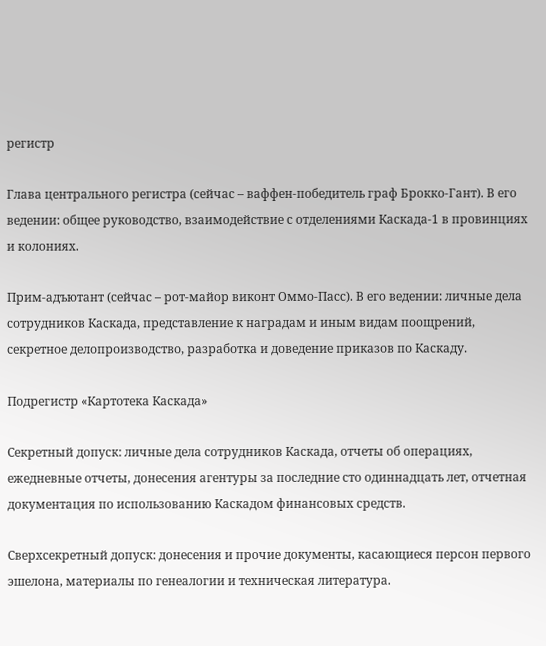регистр

Глава центрального регистра (сейчас – ваффен-победитель граф Брокко-Гант). В его ведении: общее руководство, взаимодействие с отделениями Каскада-1 в провинциях и колониях.

Прим-адъютант (сейчас – рот-майор виконт Оммо-Пасс). В его ведении: личные дела сотрудников Каскада, представление к наградам и иным видам поощрений, секретное делопроизводство, разработка и доведение приказов по Каскаду.

Подрегистр «Картотека Каскада»

Секретный допуск: личные дела сотрудников Каскада, отчеты об операциях, ежедневные отчеты, донесения агентуры за последние сто одиннадцать лет, отчетная документация по использованию Каскадом финансовых средств.

Сверхсекретный допуск: донесения и прочие документы, касающиеся персон первого эшелона, материалы по генеалогии и техническая литература.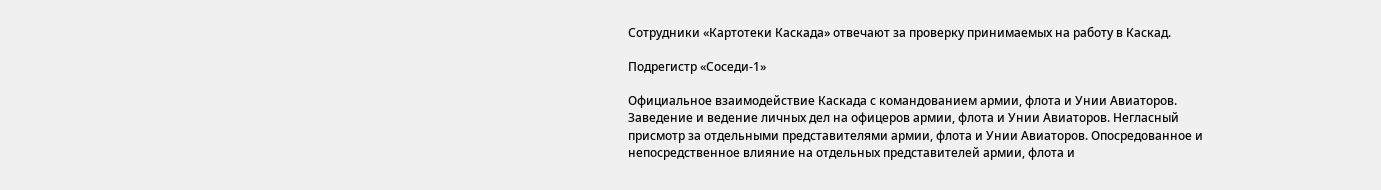Сотрудники «Картотеки Каскада» отвечают за проверку принимаемых на работу в Каскад.

Подрегистр «Соседи-1»

Официальное взаимодействие Каскада с командованием армии, флота и Унии Авиаторов. Заведение и ведение личных дел на офицеров армии, флота и Унии Авиаторов. Негласный присмотр за отдельными представителями армии, флота и Унии Авиаторов. Опосредованное и непосредственное влияние на отдельных представителей армии, флота и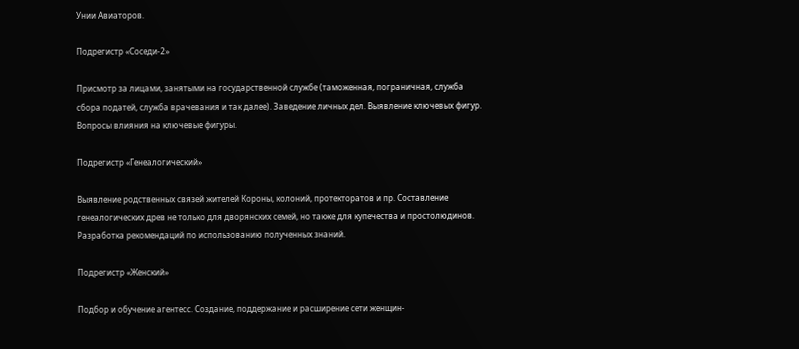Унии Авиаторов.

Подрегистр «Соседи-2»

Присмотр за лицами, занятыми на государственной службе (таможенная, пограничная, служба сбора податей, служба врачевания и так далее). Заведение личных дел. Выявление ключевых фигур. Вопросы влияния на ключевые фигуры.

Подрегистр «Генеалогический»

Выявление родственных связей жителей Короны, колоний, протекторатов и пр. Составление генеалогических древ не только для дворянских семей, но также для купечества и простолюдинов. Разработка рекомендаций по использованию полученных знаний.

Подрегистр «Женский»

Подбор и обучение агентесс. Создание, поддержание и расширение сети женщин-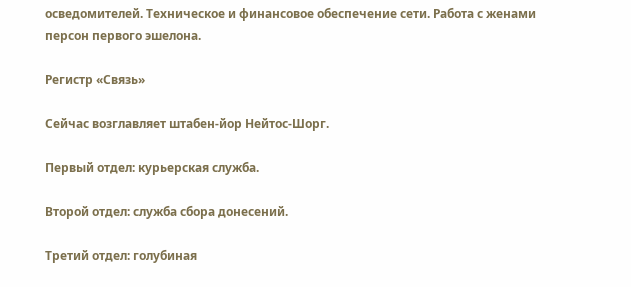осведомителей. Техническое и финансовое обеспечение сети. Работа с женами персон первого эшелона.

Регистр «Связь»

Сейчас возглавляет штабен-йор Нейтос-Шорг.

Первый отдел: курьерская служба.

Второй отдел: служба сбора донесений.

Третий отдел: голубиная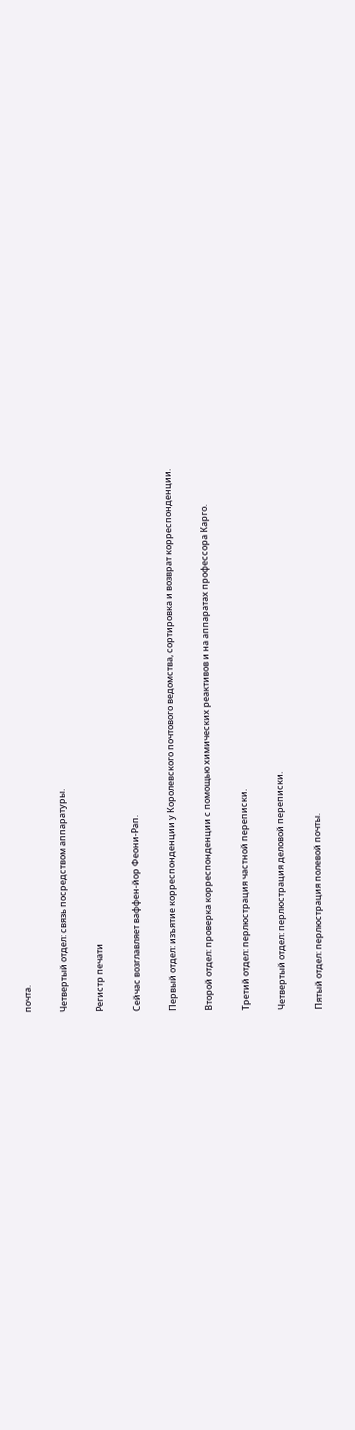почта.

Четвертый отдел: связь посредством аппаратуры.

Регистр печати

Сейчас возглавляет ваффен-йор Феони-Рап.

Первый отдел: изъятие корреспонденции у Королевского почтового ведомства, сортировка и возврат корреспонденции.

Второй отдел: проверка корреспонденции с помощью химических реактивов и на аппаратах профессора Карго.

Третий отдел: перлюстрация частной переписки.

Четвертый отдел: перлюстрация деловой переписки.

Пятый отдел: перлюстрация полевой почты.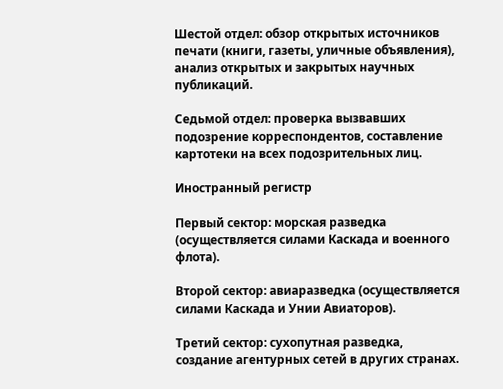Шестой отдел: обзор открытых источников печати (книги, газеты, уличные объявления), анализ открытых и закрытых научных публикаций.

Седьмой отдел: проверка вызвавших подозрение корреспондентов, составление картотеки на всех подозрительных лиц.

Иностранный регистр

Первый сектор: морская разведка (осуществляется силами Каскада и военного флота).

Второй сектор: авиаразведка (осуществляется силами Каскада и Унии Авиаторов).

Третий сектор: сухопутная разведка, создание агентурных сетей в других странах.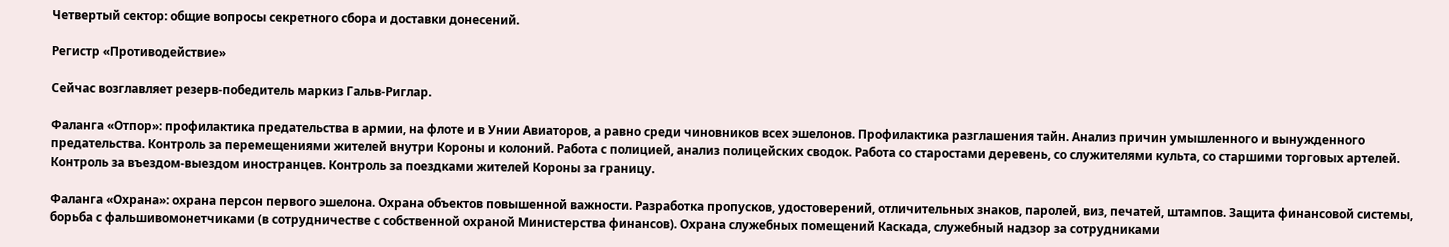Четвертый сектор: общие вопросы секретного сбора и доставки донесений.

Регистр «Противодействие»

Сейчас возглавляет резерв-победитель маркиз Гальв-Риглар.

Фаланга «Отпор»: профилактика предательства в армии, на флоте и в Унии Авиаторов, а равно среди чиновников всех эшелонов. Профилактика разглашения тайн. Анализ причин умышленного и вынужденного предательства. Контроль за перемещениями жителей внутри Короны и колоний. Работа с полицией, анализ полицейских сводок. Работа со старостами деревень, со служителями культа, со старшими торговых артелей. Контроль за въездом-выездом иностранцев. Контроль за поездками жителей Короны за границу.

Фаланга «Охрана»: охрана персон первого эшелона. Охрана объектов повышенной важности. Разработка пропусков, удостоверений, отличительных знаков, паролей, виз, печатей, штампов. Защита финансовой системы, борьба с фальшивомонетчиками (в сотрудничестве с собственной охраной Министерства финансов). Охрана служебных помещений Каскада, служебный надзор за сотрудниками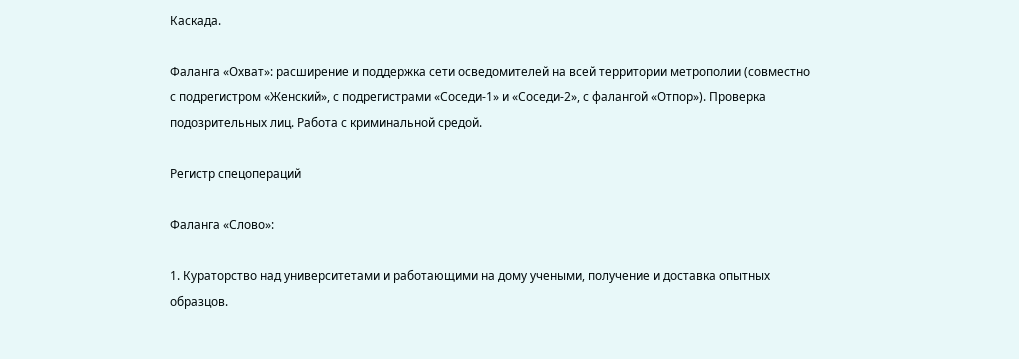Каскада.

Фаланга «Охват»: расширение и поддержка сети осведомителей на всей территории метрополии (совместно с подрегистром «Женский», с подрегистрами «Соседи-1» и «Соседи-2», с фалангой «Отпор»). Проверка подозрительных лиц. Работа с криминальной средой.

Регистр спецопераций

Фаланга «Слово»:

1. Кураторство над университетами и работающими на дому учеными, получение и доставка опытных образцов.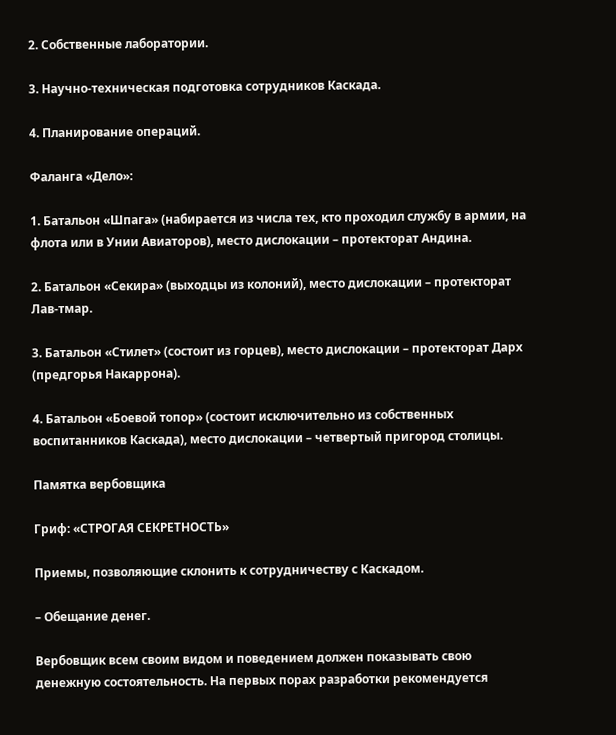2. Собственные лаборатории.

3. Научно-техническая подготовка сотрудников Каскада.

4. Планирование операций.

Фаланга «Дело»:

1. Батальон «Шпага» (набирается из числа тех, кто проходил службу в армии, на флота или в Унии Авиаторов), место дислокации – протекторат Андина.

2. Батальон «Секира» (выходцы из колоний), место дислокации – протекторат Лав-тмар.

3. Батальон «Стилет» (состоит из горцев), место дислокации – протекторат Дарх (предгорья Накаррона).

4. Батальон «Боевой топор» (состоит исключительно из собственных воспитанников Каскада), место дислокации – четвертый пригород столицы.

Памятка вербовщика

Гриф: «СТРОГАЯ СЕКРЕТНОСТЬ»

Приемы, позволяющие склонить к сотрудничеству с Каскадом.

– Обещание денег.

Вербовщик всем своим видом и поведением должен показывать свою денежную состоятельность. На первых порах разработки рекомендуется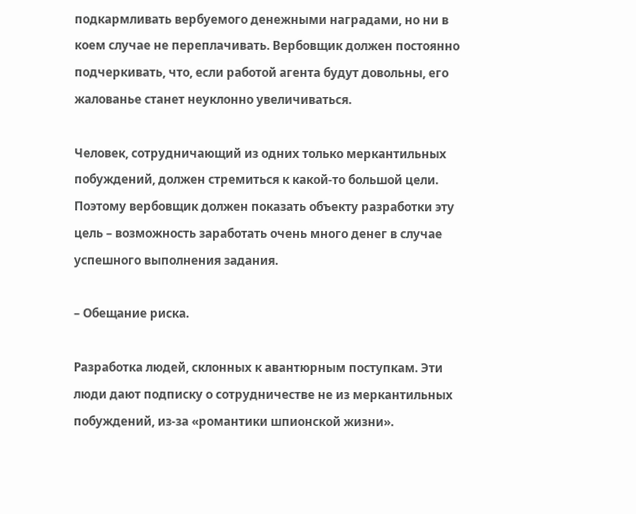подкармливать вербуемого денежными наградами, но ни в коем случае не переплачивать. Вербовщик должен постоянно подчеркивать, что, если работой агента будут довольны, его жалованье станет неуклонно увеличиваться.

Человек, сотрудничающий из одних только меркантильных побуждений, должен стремиться к какой-то большой цели. Поэтому вербовщик должен показать объекту разработки эту цель – возможность заработать очень много денег в случае успешного выполнения задания.

– Обещание риска.

Разработка людей, склонных к авантюрным поступкам. Эти люди дают подписку о сотрудничестве не из меркантильных побуждений, из-за «романтики шпионской жизни».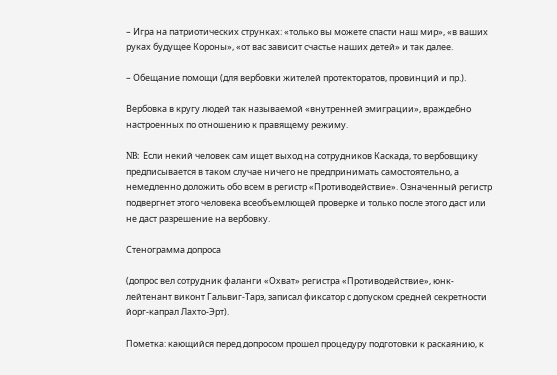– Игра на патриотических струнках: «только вы можете спасти наш мир», «в ваших руках будущее Короны», «от вас зависит счастье наших детей» и так далее.

– Обещание помощи (для вербовки жителей протекторатов, провинций и пр.).

Вербовка в кругу людей так называемой «внутренней эмиграции», враждебно настроенных по отношению к правящему режиму.

NB: Если некий человек сам ищет выход на сотрудников Каскада, то вербовщику предписывается в таком случае ничего не предпринимать самостоятельно, а немедленно доложить обо всем в регистр «Противодействие». Означенный регистр подвергнет этого человека всеобъемлющей проверке и только после этого даст или не даст разрешение на вербовку.

Стенограмма допроса

(допрос вел сотрудник фаланги «Охват» регистра «Противодействие», юнк-лейтенант виконт Гальвиг-Тарэ, записал фиксатор с допуском средней секретности йорг-капрал Лахто-Эрт).

Пометка: кающийся перед допросом прошел процедуру подготовки к раскаянию, к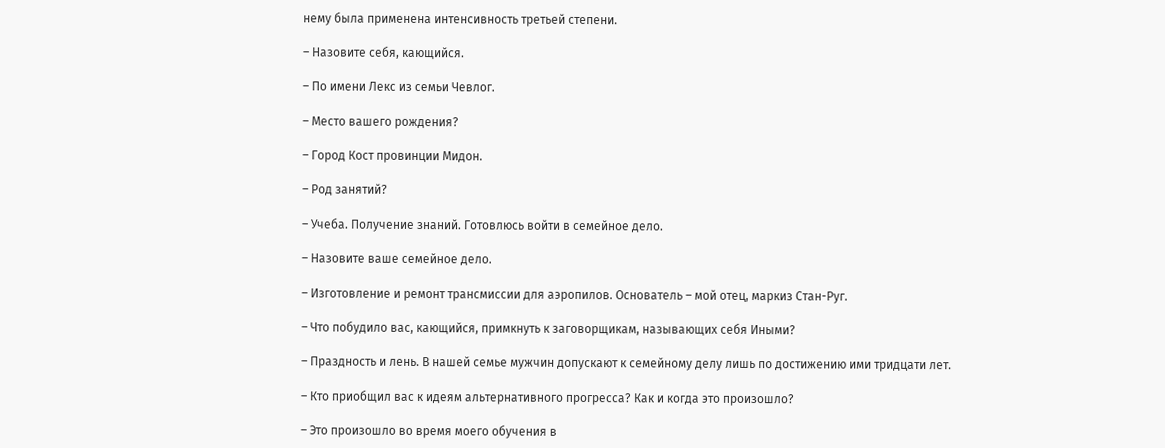нему была применена интенсивность третьей степени.

– Назовите себя, кающийся.

– По имени Лекс из семьи Чевлог.

– Место вашего рождения?

– Город Кост провинции Мидон.

– Род занятий?

– Учеба. Получение знаний. Готовлюсь войти в семейное дело.

– Назовите ваше семейное дело.

– Изготовление и ремонт трансмиссии для аэропилов. Основатель – мой отец, маркиз Стан-Руг.

– Что побудило вас, кающийся, примкнуть к заговорщикам, называющих себя Иными?

– Праздность и лень. В нашей семье мужчин допускают к семейному делу лишь по достижению ими тридцати лет.

– Кто приобщил вас к идеям альтернативного прогресса? Как и когда это произошло?

– Это произошло во время моего обучения в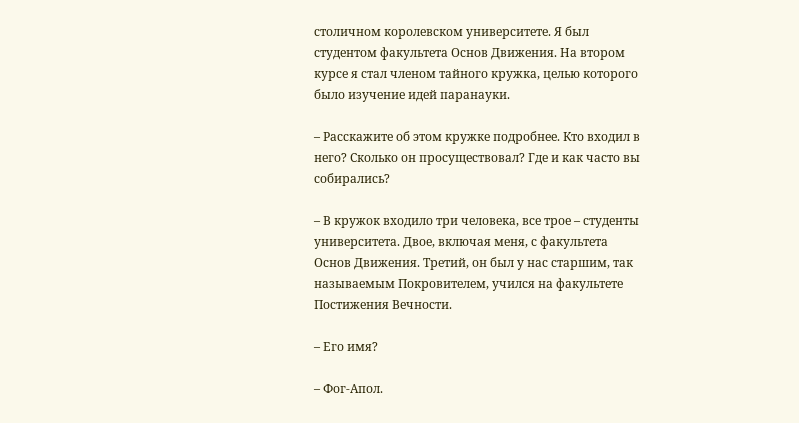столичном королевском университете. Я был студентом факультета Основ Движения. На втором курсе я стал членом тайного кружка, целью которого было изучение идей паранауки.

– Расскажите об этом кружке подробнее. Кто входил в него? Сколько он просуществовал? Где и как часто вы собирались?

– В кружок входило три человека, все трое – студенты университета. Двое, включая меня, с факультета Основ Движения. Третий, он был у нас старшим, так называемым Покровителем, учился на факультете Постижения Вечности.

– Его имя?

– Фог-Апол.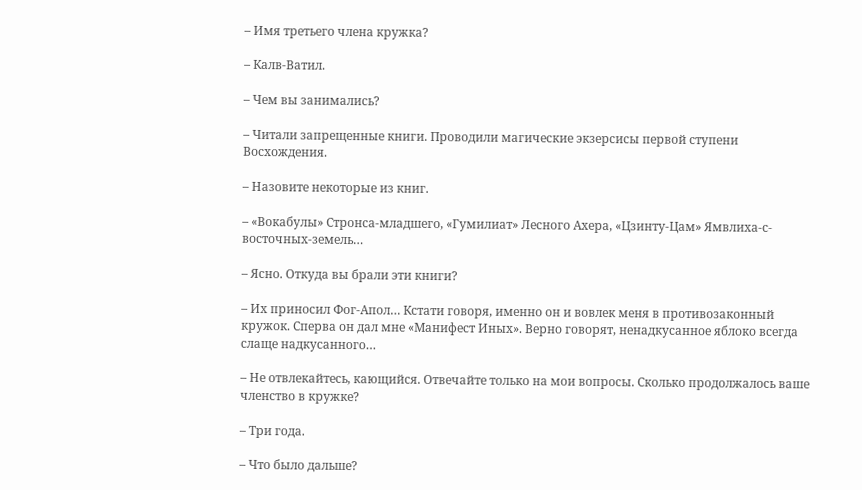– Имя третьего члена кружка?

– Калв-Ватил.

– Чем вы занимались?

– Читали запрещенные книги. Проводили магические экзерсисы первой ступени Восхождения.

– Назовите некоторые из книг.

– «Вокабулы» Стронса-младшего, «Гумилиат» Лесного Ахера, «Цзинту-Цам» Ямвлиха-с-восточных-земель…

– Ясно. Откуда вы брали эти книги?

– Их приносил Фог-Апол… Кстати говоря, именно он и вовлек меня в противозаконный кружок. Сперва он дал мне «Манифест Иных». Верно говорят, ненадкусанное яблоко всегда слаще надкусанного…

– Не отвлекайтесь, кающийся. Отвечайте только на мои вопросы. Сколько продолжалось ваше членство в кружке?

– Три года.

– Что было дальше?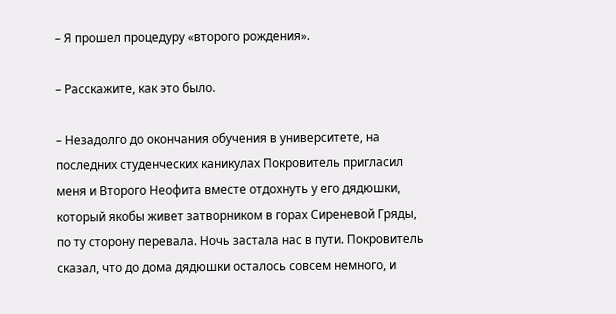– Я прошел процедуру «второго рождения».

– Расскажите, как это было.

– Незадолго до окончания обучения в университете, на последних студенческих каникулах Покровитель пригласил меня и Второго Неофита вместе отдохнуть у его дядюшки, который якобы живет затворником в горах Сиреневой Гряды, по ту сторону перевала. Ночь застала нас в пути. Покровитель сказал, что до дома дядюшки осталось совсем немного, и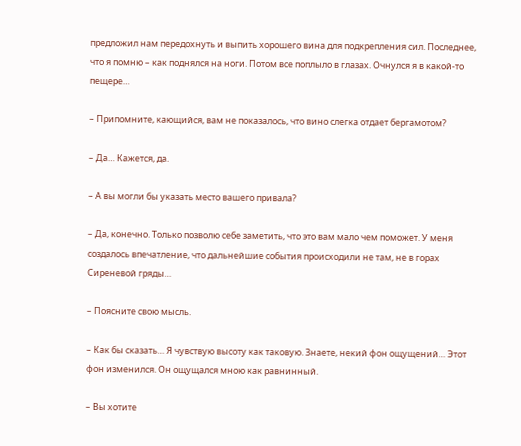предложил нам передохнуть и выпить хорошего вина для подкрепления сил. Последнее, что я помню – как поднялся на ноги. Потом все поплыло в глазах. Очнулся я в какой-то пещере…

– Припомните, кающийся, вам не показалось, что вино слегка отдает бергамотом?

– Да… Кажется, да.

– А вы могли бы указать место вашего привала?

– Да, конечно. Только позволю себе заметить, что это вам мало чем поможет. У меня создалось впечатление, что дальнейшие события происходили не там, не в горах Сиреневой гряды…

– Поясните свою мысль.

– Как бы сказать… Я чувствую высоту как таковую. Знаете, некий фон ощущений… Этот фон изменился. Он ощущался мною как равнинный.

– Вы хотите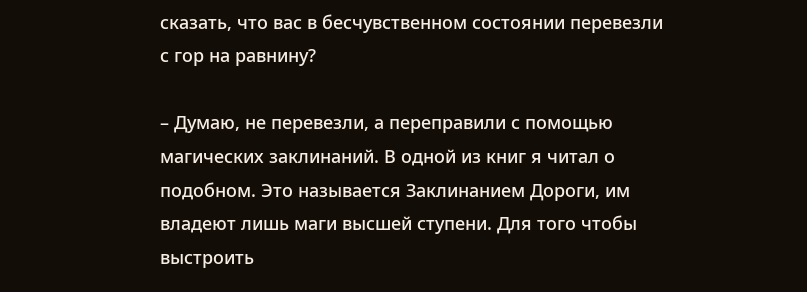сказать, что вас в бесчувственном состоянии перевезли с гор на равнину?

– Думаю, не перевезли, а переправили с помощью магических заклинаний. В одной из книг я читал о подобном. Это называется Заклинанием Дороги, им владеют лишь маги высшей ступени. Для того чтобы выстроить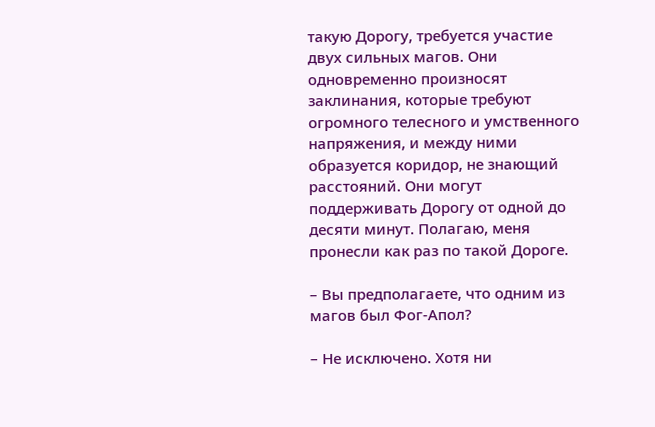такую Дорогу, требуется участие двух сильных магов. Они одновременно произносят заклинания, которые требуют огромного телесного и умственного напряжения, и между ними образуется коридор, не знающий расстояний. Они могут поддерживать Дорогу от одной до десяти минут. Полагаю, меня пронесли как раз по такой Дороге.

– Вы предполагаете, что одним из магов был Фог-Апол?

– Не исключено. Хотя ни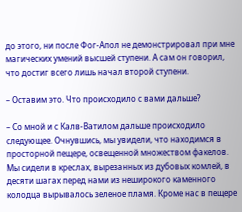до этого, ни после Фог-Апол не демонстрировал при мне магических умений высшей ступени. А сам он говорил, что достиг всего лишь начал второй ступени.

– Оставим это. Что происходило с вами дальше?

– Со мной и с Калв-Ватилом дальше происходило следующее. Очнувшись, мы увидели, что находимся в просторной пещере, освещенной множеством факелов. Мы сидели в креслах, вырезанных из дубовых комлей, в десяти шагах перед нами из неширокого каменного колодца вырывалось зеленое пламя. Кроме нас в пещере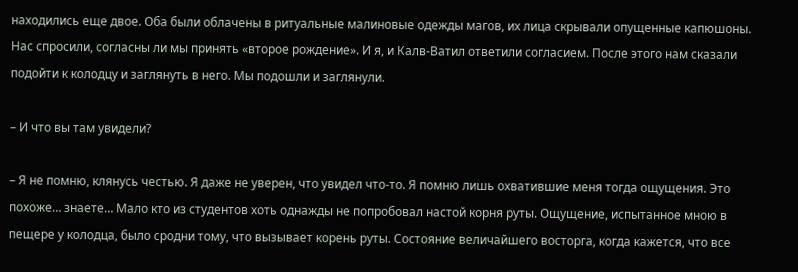находились еще двое. Оба были облачены в ритуальные малиновые одежды магов, их лица скрывали опущенные капюшоны. Нас спросили, согласны ли мы принять «второе рождение». И я, и Калв-Ватил ответили согласием. После этого нам сказали подойти к колодцу и заглянуть в него. Мы подошли и заглянули.

– И что вы там увидели?

– Я не помню, клянусь честью. Я даже не уверен, что увидел что-то. Я помню лишь охватившие меня тогда ощущения. Это похоже… знаете… Мало кто из студентов хоть однажды не попробовал настой корня руты. Ощущение, испытанное мною в пещере у колодца, было сродни тому, что вызывает корень руты. Состояние величайшего восторга, когда кажется, что все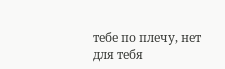тебе по плечу, нет для тебя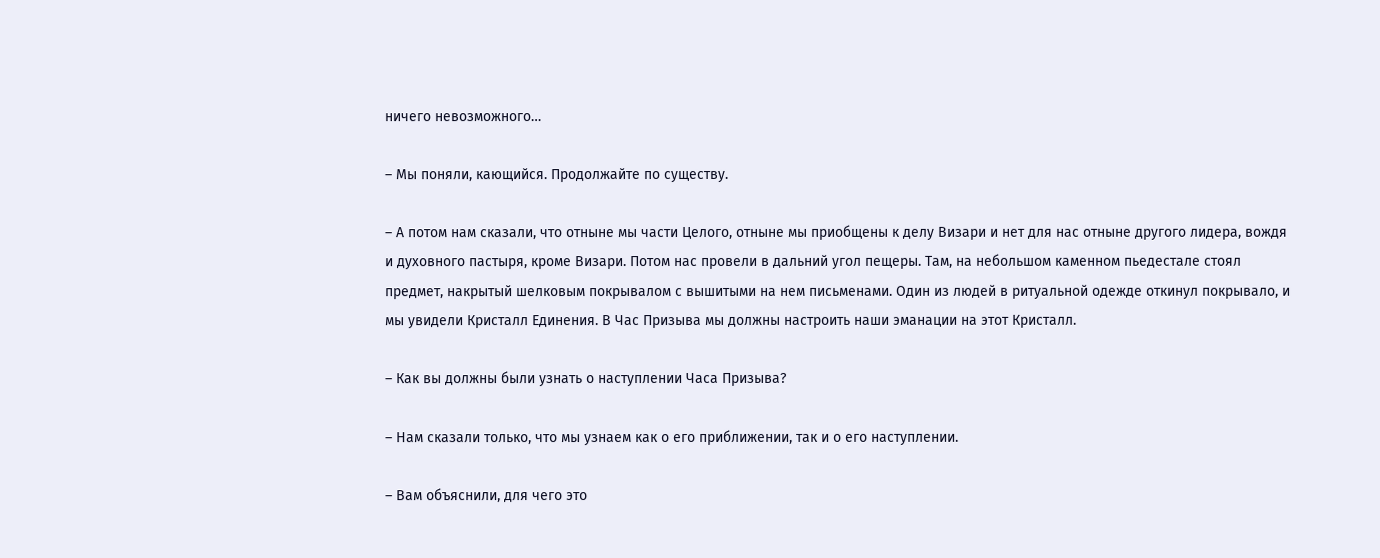ничего невозможного…

– Мы поняли, кающийся. Продолжайте по существу.

– А потом нам сказали, что отныне мы части Целого, отныне мы приобщены к делу Визари и нет для нас отныне другого лидера, вождя и духовного пастыря, кроме Визари. Потом нас провели в дальний угол пещеры. Там, на небольшом каменном пьедестале стоял предмет, накрытый шелковым покрывалом с вышитыми на нем письменами. Один из людей в ритуальной одежде откинул покрывало, и мы увидели Кристалл Единения. В Час Призыва мы должны настроить наши эманации на этот Кристалл.

– Как вы должны были узнать о наступлении Часа Призыва?

– Нам сказали только, что мы узнаем как о его приближении, так и о его наступлении.

– Вам объяснили, для чего это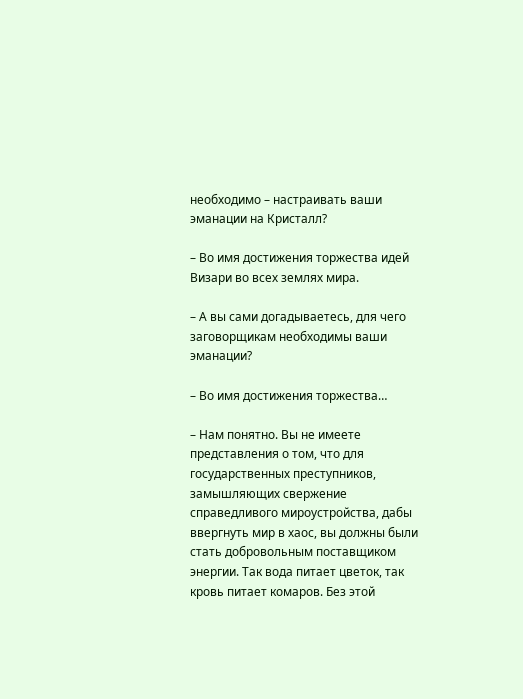необходимо – настраивать ваши эманации на Кристалл?

– Во имя достижения торжества идей Визари во всех землях мира.

– А вы сами догадываетесь, для чего заговорщикам необходимы ваши эманации?

– Во имя достижения торжества…

– Нам понятно. Вы не имеете представления о том, что для государственных преступников, замышляющих свержение справедливого мироустройства, дабы ввергнуть мир в хаос, вы должны были стать добровольным поставщиком энергии. Так вода питает цветок, так кровь питает комаров. Без этой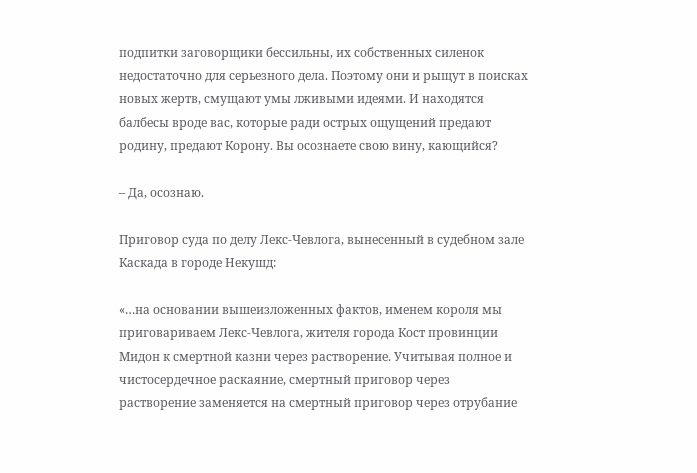подпитки заговорщики бессильны, их собственных силенок недостаточно для серьезного дела. Поэтому они и рыщут в поисках новых жертв, смущают умы лживыми идеями. И находятся балбесы вроде вас, которые ради острых ощущений предают родину, предают Корону. Вы осознаете свою вину, кающийся?

– Да, осознаю.

Приговор суда по делу Лекс-Чевлога, вынесенный в судебном зале Каскада в городе Некушд:

«…на основании вышеизложенных фактов, именем короля мы приговариваем Лекс-Чевлога, жителя города Кост провинции Мидон к смертной казни через растворение. Учитывая полное и чистосердечное раскаяние, смертный приговор через растворение заменяется на смертный приговор через отрубание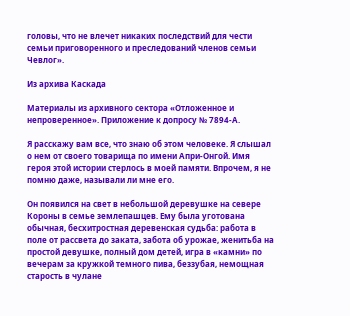головы, что не влечет никаких последствий для чести семьи приговоренного и преследований членов семьи Чевлог».

Из архива Каскада

Материалы из архивного сектора «Отложенное и непроверенное». Приложение к допросу № 7894-А.

Я расскажу вам все, что знаю об этом человеке. Я слышал о нем от своего товарища по имени Апри-Онгой. Имя героя этой истории стерлось в моей памяти. Впрочем, я не помню даже, называли ли мне его.

Он появился на свет в небольшой деревушке на севере Короны в семье землепашцев. Ему была уготована обычная, бесхитростная деревенская судьба: работа в поле от рассвета до заката, забота об урожае, женитьба на простой девушке, полный дом детей, игра в «камни» по вечерам за кружкой темного пива, беззубая, немощная старость в чулане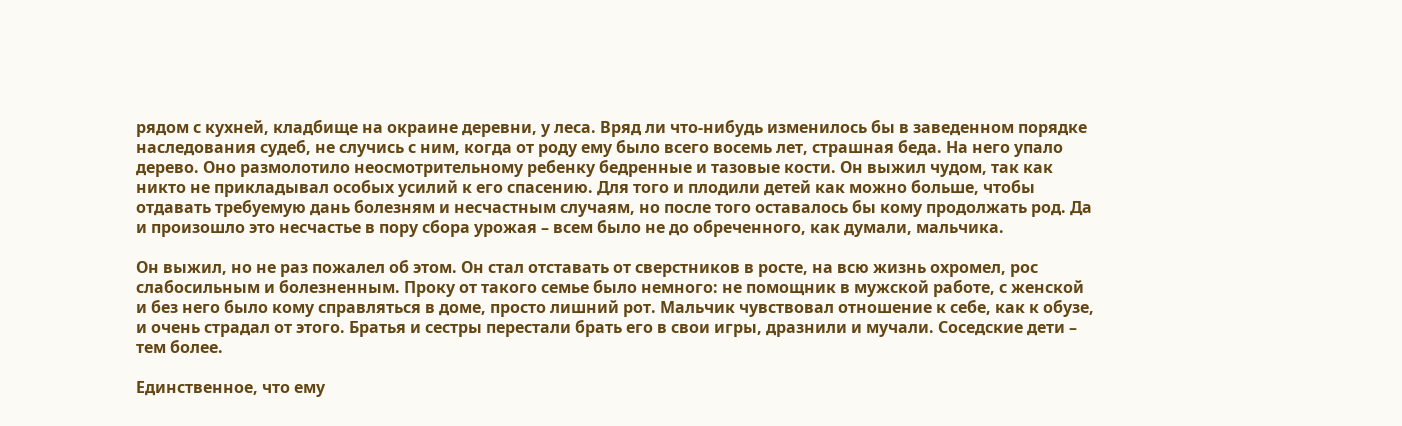рядом с кухней, кладбище на окраине деревни, у леса. Вряд ли что-нибудь изменилось бы в заведенном порядке наследования судеб, не случись с ним, когда от роду ему было всего восемь лет, страшная беда. На него упало дерево. Оно размолотило неосмотрительному ребенку бедренные и тазовые кости. Он выжил чудом, так как никто не прикладывал особых усилий к его спасению. Для того и плодили детей как можно больше, чтобы отдавать требуемую дань болезням и несчастным случаям, но после того оставалось бы кому продолжать род. Да и произошло это несчастье в пору сбора урожая – всем было не до обреченного, как думали, мальчика.

Он выжил, но не раз пожалел об этом. Он стал отставать от сверстников в росте, на всю жизнь охромел, рос слабосильным и болезненным. Проку от такого семье было немного: не помощник в мужской работе, с женской и без него было кому справляться в доме, просто лишний рот. Мальчик чувствовал отношение к себе, как к обузе, и очень страдал от этого. Братья и сестры перестали брать его в свои игры, дразнили и мучали. Соседские дети – тем более.

Единственное, что ему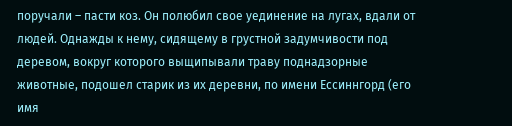поручали – пасти коз. Он полюбил свое уединение на лугах, вдали от людей. Однажды к нему, сидящему в грустной задумчивости под деревом, вокруг которого выщипывали траву поднадзорные животные, подошел старик из их деревни, по имени Ессиннгорд (его имя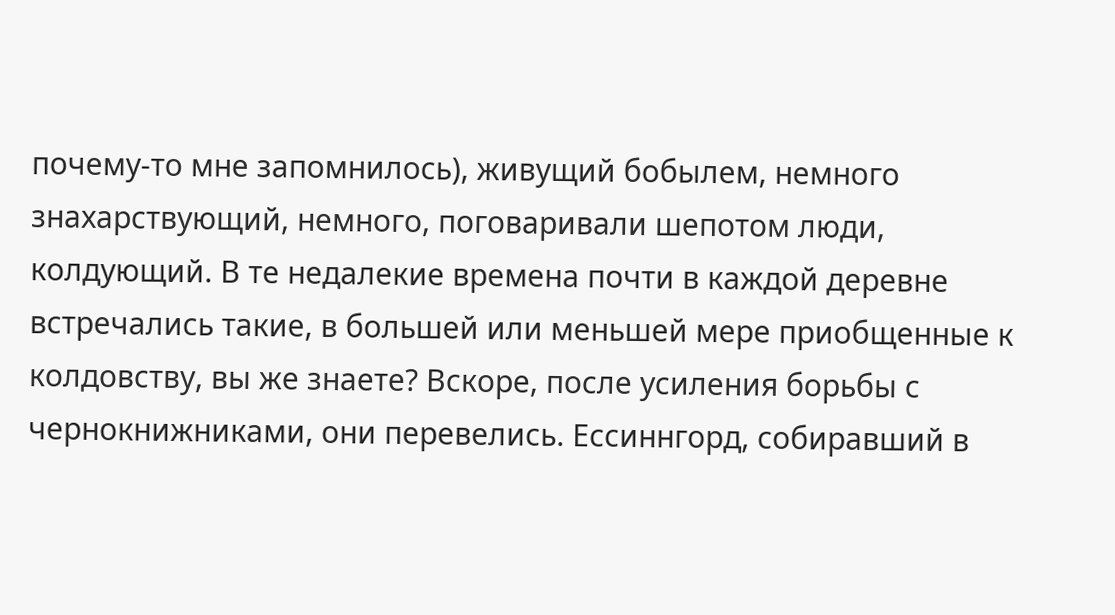почему-то мне запомнилось), живущий бобылем, немного знахарствующий, немного, поговаривали шепотом люди, колдующий. В те недалекие времена почти в каждой деревне встречались такие, в большей или меньшей мере приобщенные к колдовству, вы же знаете? Вскоре, после усиления борьбы с чернокнижниками, они перевелись. Ессиннгорд, собиравший в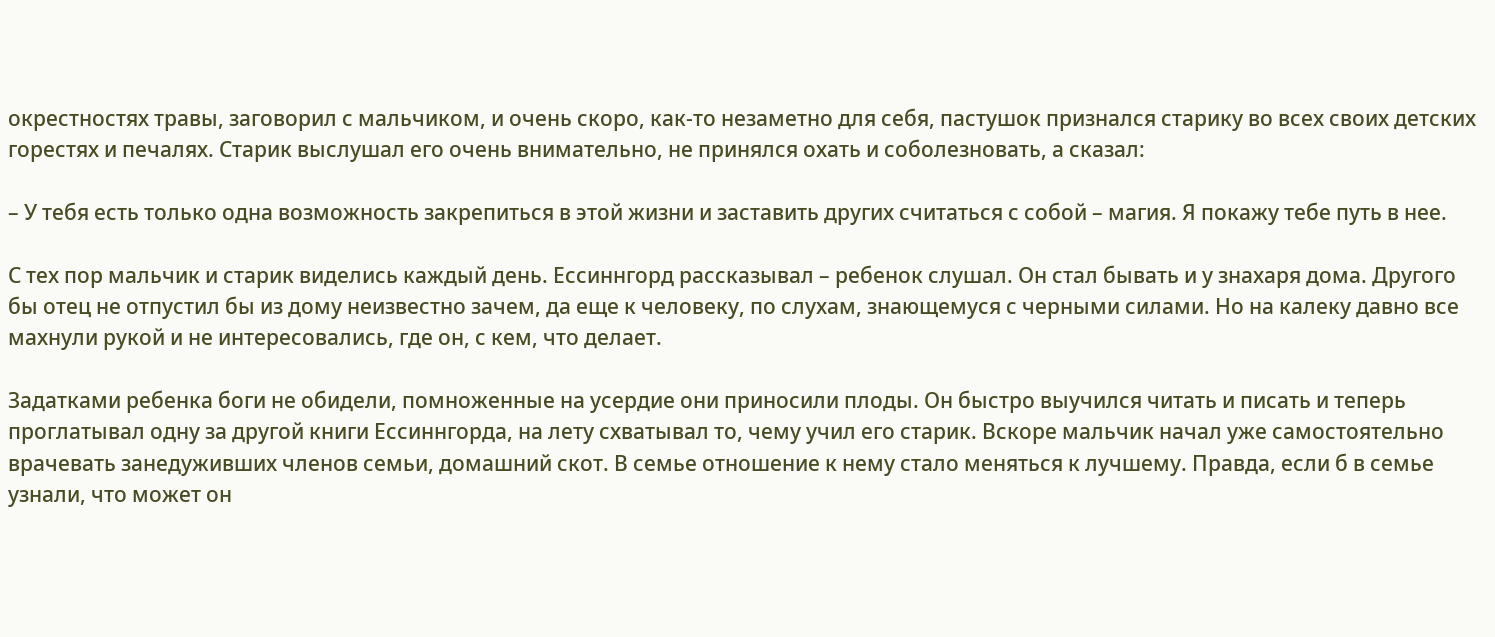окрестностях травы, заговорил с мальчиком, и очень скоро, как-то незаметно для себя, пастушок признался старику во всех своих детских горестях и печалях. Старик выслушал его очень внимательно, не принялся охать и соболезновать, а сказал:

– У тебя есть только одна возможность закрепиться в этой жизни и заставить других считаться с собой – магия. Я покажу тебе путь в нее.

С тех пор мальчик и старик виделись каждый день. Ессиннгорд рассказывал – ребенок слушал. Он стал бывать и у знахаря дома. Другого бы отец не отпустил бы из дому неизвестно зачем, да еще к человеку, по слухам, знающемуся с черными силами. Но на калеку давно все махнули рукой и не интересовались, где он, с кем, что делает.

Задатками ребенка боги не обидели, помноженные на усердие они приносили плоды. Он быстро выучился читать и писать и теперь проглатывал одну за другой книги Ессиннгорда, на лету схватывал то, чему учил его старик. Вскоре мальчик начал уже самостоятельно врачевать занедуживших членов семьи, домашний скот. В семье отношение к нему стало меняться к лучшему. Правда, если б в семье узнали, что может он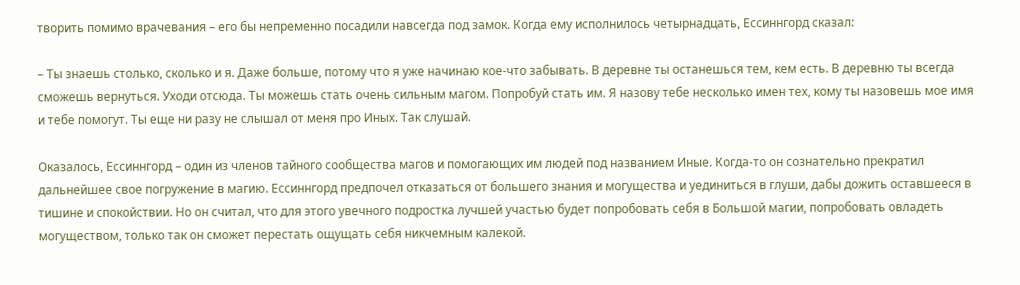творить помимо врачевания – его бы непременно посадили навсегда под замок. Когда ему исполнилось четырнадцать, Ессиннгорд сказал:

– Ты знаешь столько, сколько и я. Даже больше, потому что я уже начинаю кое-что забывать. В деревне ты останешься тем, кем есть. В деревню ты всегда сможешь вернуться. Уходи отсюда. Ты можешь стать очень сильным магом. Попробуй стать им. Я назову тебе несколько имен тех, кому ты назовешь мое имя и тебе помогут. Ты еще ни разу не слышал от меня про Иных. Так слушай.

Оказалось, Ессиннгорд – один из членов тайного сообщества магов и помогающих им людей под названием Иные. Когда-то он сознательно прекратил дальнейшее свое погружение в магию. Ессиннгорд предпочел отказаться от большего знания и могущества и уединиться в глуши, дабы дожить оставшееся в тишине и спокойствии. Но он считал, что для этого увечного подростка лучшей участью будет попробовать себя в Большой магии, попробовать овладеть могуществом, только так он сможет перестать ощущать себя никчемным калекой.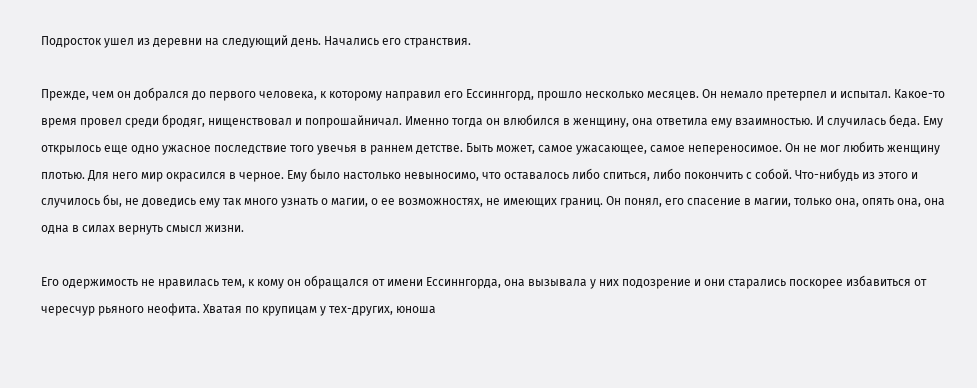Подросток ушел из деревни на следующий день. Начались его странствия.

Прежде, чем он добрался до первого человека, к которому направил его Ессиннгорд, прошло несколько месяцев. Он немало претерпел и испытал. Какое-то время провел среди бродяг, нищенствовал и попрошайничал. Именно тогда он влюбился в женщину, она ответила ему взаимностью. И случилась беда. Ему открылось еще одно ужасное последствие того увечья в раннем детстве. Быть может, самое ужасающее, самое непереносимое. Он не мог любить женщину плотью. Для него мир окрасился в черное. Ему было настолько невыносимо, что оставалось либо спиться, либо покончить с собой. Что-нибудь из этого и случилось бы, не доведись ему так много узнать о магии, о ее возможностях, не имеющих границ. Он понял, его спасение в магии, только она, опять она, она одна в силах вернуть смысл жизни.

Его одержимость не нравилась тем, к кому он обращался от имени Ессиннгорда, она вызывала у них подозрение и они старались поскорее избавиться от чересчур рьяного неофита. Хватая по крупицам у тех-других, юноша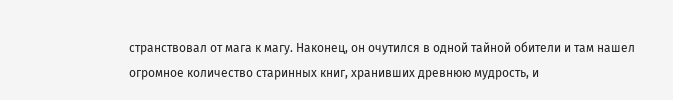странствовал от мага к магу. Наконец, он очутился в одной тайной обители и там нашел огромное количество старинных книг, хранивших древнюю мудрость, и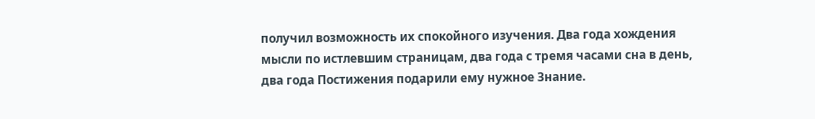получил возможность их спокойного изучения. Два года хождения мысли по истлевшим страницам, два года с тремя часами сна в день, два года Постижения подарили ему нужное Знание.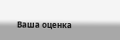Ваша оценка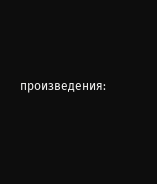произведения: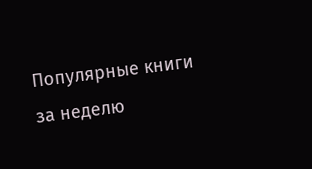Популярные книги за неделю